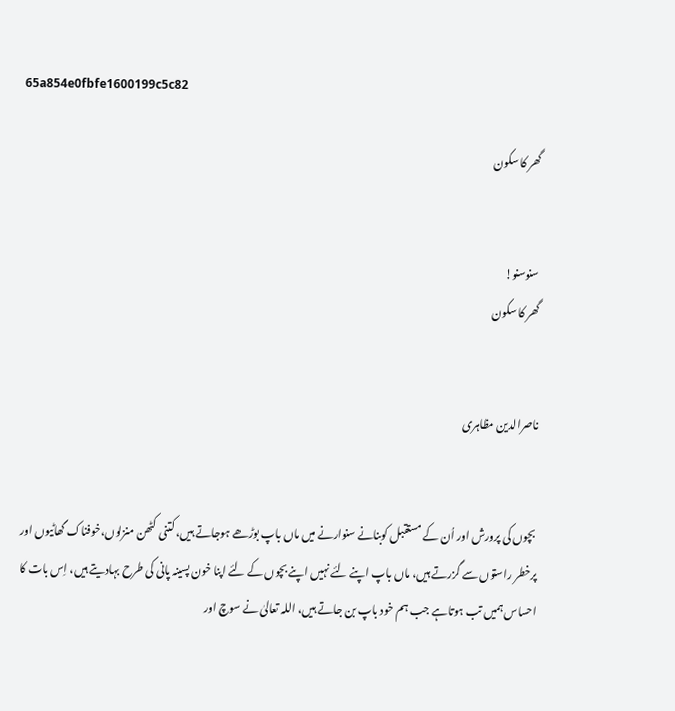65a854e0fbfe1600199c5c82

گھر کا سکون


 سنوسنو!
گھر کا سکون


ناصرالدین مظاہری


 بچوں کی پرورش اور اُن کے مستقبل کوبنانے سنوارنے میں ماں باپ بوڑھے ہوجاتے ہیں، کتنی کٹھن منزلوں،خوفناک گھاٹیوں اور پرخطر راستوں سے گزرتے ہیں، ماں باپ اپنے لئے نہیں اپنے بچوں کے لئے اپنا خون پسینہ پانی کی طرح بہادیتے ہیں، اِس بات کا احساس ہمیں تب ہوتاہے جب ہم خود باپ بن جاتے ہیں، اللہ تعالیٰ نے سوچ اور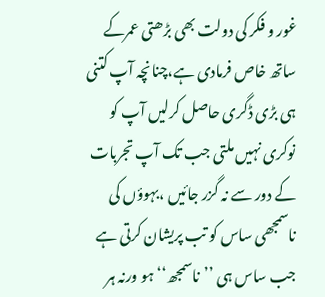غور و فکر کی دولت بھی بڑھتی عمرکے ساتھ خاص فرمادی ہے،چنانچہ آپ کتنی ہی بڑی ڈگری حاصل کرلیں آپ کو نوکری نہیں ملتی جب تک آپ تجربات کے دور سے نہ گزر جائیں ،بہوؤں کی ناسمجھی ساس کو تب پریشان کرتی ہے جب ساس ہی ’’ناسمجھ‘‘ ہو ورنہ ہر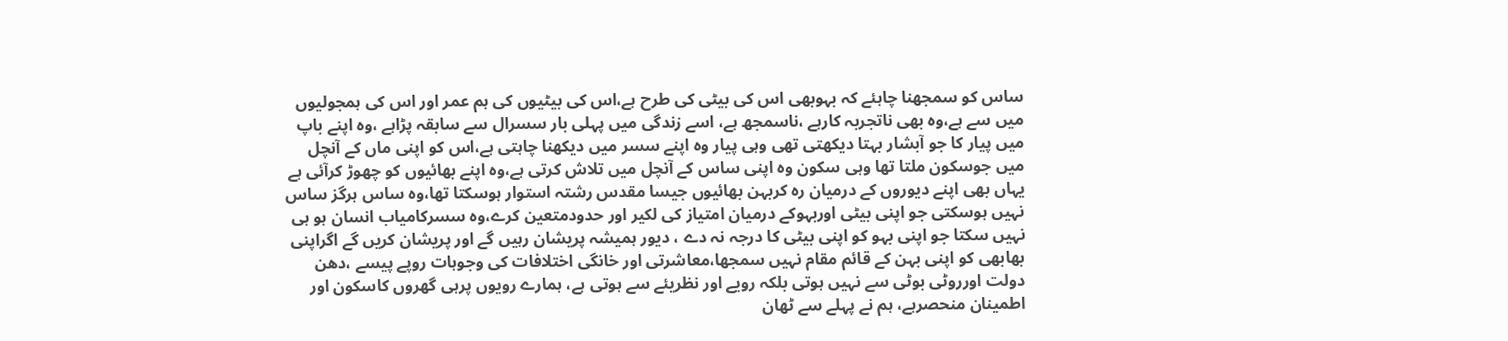ساس کو سمجھنا چاہئے کہ بہوبھی اس کی بیٹی کی طرح ہے،اس کی بیٹیوں کی ہم عمر اور اس کی ہمجولیوں میں سے ہے،وہ بھی ناتجربہ کارہے ،ناسمجھ ہے، اسے زندگی میں پہلی بار سسرال سے سابقہ پڑاہے ،وہ اپنے باپ میں پیار کا جو آبشار بہتا دیکھتی تھی وہی پیار وہ اپنے سسر میں دیکھنا چاہتی ہے،اس کو اپنی ماں کے آنچل میں جوسکون ملتا تھا وہی سکون وہ اپنی ساس کے آنچل میں تلاش کرتی ہے،وہ اپنے بھائیوں کو چھوڑ کرآئی ہے یہاں بھی اپنے دیوروں کے درمیان رہ کربہن بھائیوں جیسا مقدس رشتہ استوار ہوسکتا تھا،وہ ساس ہرگز ساس نہیں ہوسکتی جو اپنی بیٹی اوربہوکے درمیان امتیاز کی لکیر اور حدودمتعین کرے،وہ سسرکامیاب انسان ہو ہی نہیں سکتا جو اپنی بہو کو اپنی بیٹی کا درجہ نہ دے ، دیور ہمیشہ پریشان رہیں گے اور پریشان کریں گے اگراپنی بھابھی کو اپنی بہن کے قائم مقام نہیں سمجھا،معاشرتی اور خانگی اختلافات کی وجوہات روپے پیسے ،دھن دولت اورروٹی بوٹی سے نہیں ہوتی بلکہ رویے اور نظریئے سے ہوتی ہے، ہمارے رویوں پرہی گھروں کاسکون اور اطمینان منحصرہے، ہم نے پہلے سے ٹھان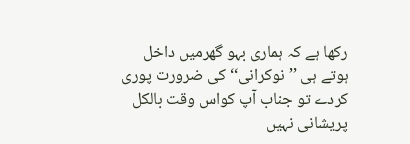رکھا ہے کہ ہماری بہو گھرمیں داخل ہوتے ہی ’’نوکرانی‘‘ کی ضرورت پوری کردے تو جناب آپ کواس وقت بالکل پریشانی نہیں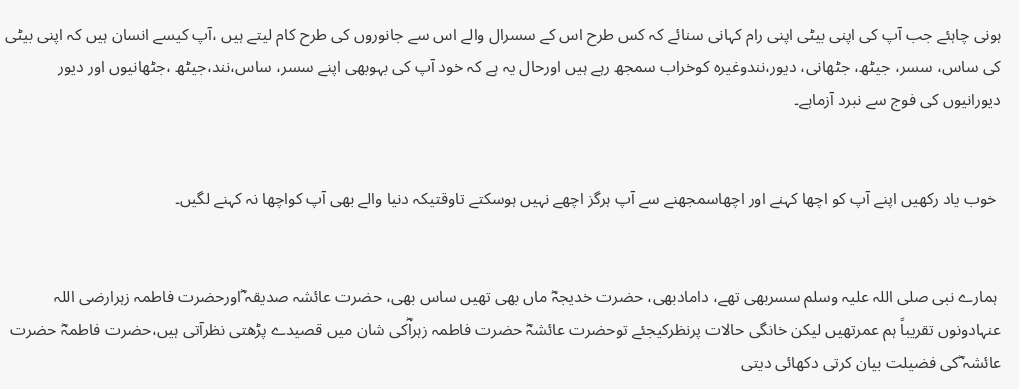ہونی چاہئے جب آپ کی اپنی بیٹی اپنی رام کہانی سنائے کہ کس طرح اس کے سسرال والے اس سے جانوروں کی طرح کام لیتے ہیں ،آپ کیسے انسان ہیں کہ اپنی بیٹی کی ساس، سسر، جیٹھ، جٹھانی، دیور،نندوغیرہ کوخراب سمجھ رہے ہیں اورحال یہ ہے کہ خود آپ کی بہوبھی اپنے سسر، ساس،نند،جیٹھ ،جٹھانیوں اور دیور دیورانیوں کی فوج سے نبرد آزماہے۔


 خوب یاد رکھیں اپنے آپ کو اچھا کہنے اور اچھاسمجھنے سے آپ ہرگز اچھے نہیں ہوسکتے تاوقتیکہ دنیا والے بھی آپ کواچھا نہ کہنے لگیں۔


 ہمارے نبی صلی اللہ علیہ وسلم سسربھی تھے، دامادبھی، حضرت خدیجہؓ ماں بھی تھیں ساس بھی، حضرت عائشہ صدیقہ ؓاورحضرت فاطمہ زہرارضی اللہ عنہادونوں تقریباً ہم عمرتھیں لیکن خانگی حالات پرنظرکیجئے توحضرت عائشہؓ حضرت فاطمہ زہراؓکی شان میں قصیدے پڑھتی نظرآتی ہیں،حضرت فاطمہؓ حضرت عائشہ ؓکی فضیلت بیان کرتی دکھائی دیتی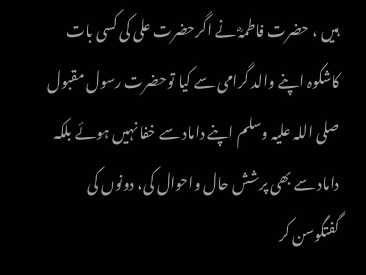ہیں ، حضرت فاطمہؓ نے اگرحضرت علی کی کسی بات کاشکوہ اپنے والد گرامی سے کیا توحضرت رسول مقبول صلی اللہ علیہ وسلم اپنے داماد سے خفا نہیں ہوئے بلکہ داماد سے بھی پرشش حال واحوال کی، دونوں کی گفتگوسن کر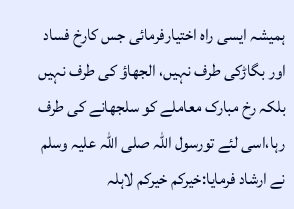ہمیشہ ایسی راہ اختیارفرمائی جس کارخ فساد اور بگاڑکی طرف نہیں، الجھاؤ کی طرف نہیں بلکہ رخ مبارک معاملے کو سلجھانے کی طرف رہا،اسی لئے تورسول اللہ صلی اللہ علیہ وسلم نے ارشاد فرمایا:خیرکم خیرکم لاہلہ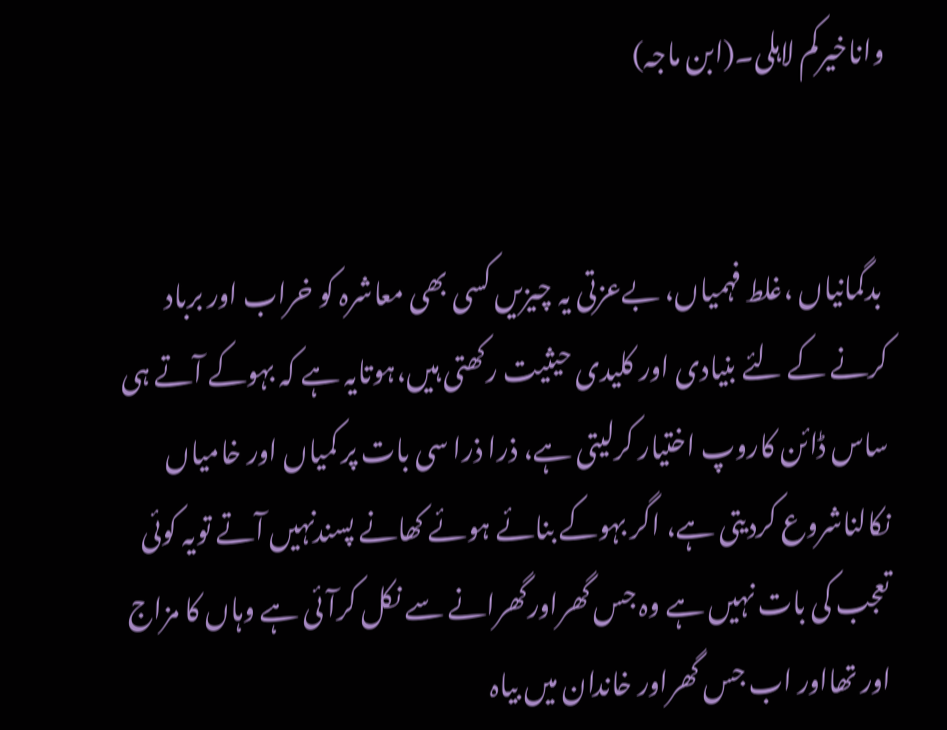واناخیرکم لاہلی۔(ابن ماجہ)


 بدگمانیاں ،غلط فہمیاں، بےعزتی یہ چیزیں کسی بھی معاشرہ کو خراب اور برباد کرنے کے لئے بنیادی اور کلیدی حیثیت رکھتی ہیں،ہوتایہ ہے کہ بہوکے آتے ہی ساس ڈائن کاروپ اختیار کرلیتی ہے، ذرا ذرا سی بات پر کمیاں اور خامیاں نکالناشروع کردیتی ہے، اگر بہوکے بنائے ہوئے کھانے پسندنہیں آتے تویہ کوئی تعجب کی بات نہیں ہے وہ جس گھراورگھرانے سے نکل کرآئی ہے وہاں کا مزاج اور تھااور اب جس گھراور خاندان میں بیاہ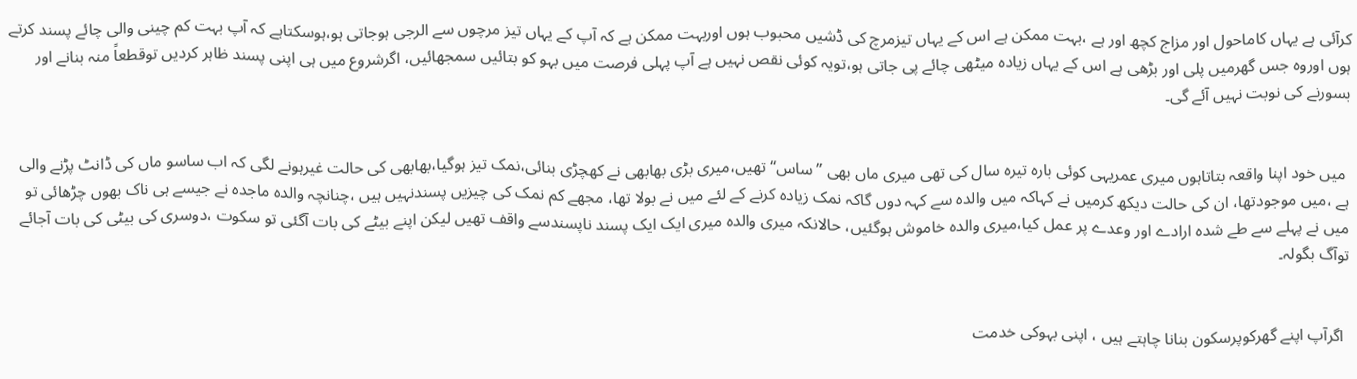کرآئی ہے یہاں کاماحول اور مزاج کچھ اور ہے ،بہت ممکن ہے اس کے یہاں تیزمرچ کی ڈشیں محبوب ہوں اوربہت ممکن ہے کہ آپ کے یہاں تیز مرچوں سے الرجی ہوجاتی ہو،ہوسکتاہے کہ آپ بہت کم چینی والی چائے پسند کرتے ہوں اوروہ جس گھرمیں پلی اور بڑھی ہے اس کے یہاں زیادہ میٹھی چائے پی جاتی ہو،تویہ کوئی نقص نہیں ہے آپ پہلی فرصت میں بہو کو بتائیں سمجھائیں، اگرشروع میں ہی اپنی پسند ظاہر کردیں توقطعاً منہ بنانے اور بسورنے کی نوبت نہیں آئے گی۔


 میں خود اپنا واقعہ بتاتاہوں میری عمریہی کوئی بارہ تیرہ سال کی تھی میری ماں بھی ’’ساس‘‘ تھیں،میری بڑی بھابھی نے کھچڑی بنائی،نمک تیز ہوگیا،بھابھی کی حالت غیرہونے لگی کہ اب ساسو ماں کی ڈانٹ پڑنے والی ہے ،میں موجودتھا، ان کی حالت دیکھ کرمیں نے کہاکہ میں والدہ سے کہہ دوں گاکہ نمک زیادہ کرنے کے لئے میں نے بولا تھا، مجھے کم نمک کی چیزیں پسندنہیں ہیں ،چنانچہ والدہ ماجدہ نے جیسے ہی ناک بھوں چڑھائی تو میں نے پہلے سے طے شدہ ارادے اور وعدے پر عمل کیا،میری والدہ خاموش ہوگئیں، حالانکہ میری والدہ میری ایک ایک پسند ناپسندسے واقف تھیں لیکن اپنے بیٹے کی بات آگئی تو سکوت ،دوسری کی بیٹی کی بات آجائے توآگ بگولہ۔


 اگرآپ اپنے گھرکوپرسکون بنانا چاہتے ہیں ، اپنی بہوکی خدمت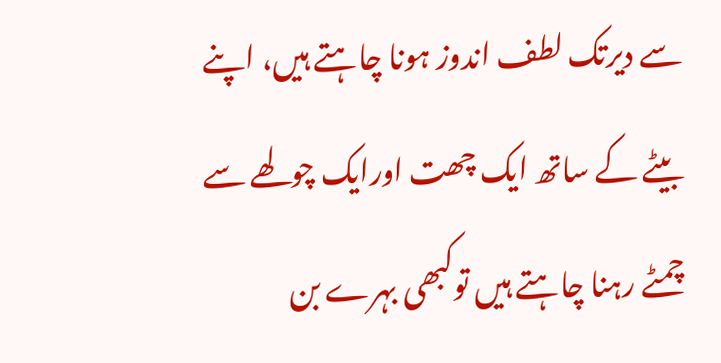سے دیرتک لطف اندوز ہونا چاہتے ہیں، اپنے بیٹے کے ساتھ ایک چھت اورایک چولھے سے چمٹے رہنا چاہتے ہیں توکبھی بہرے بن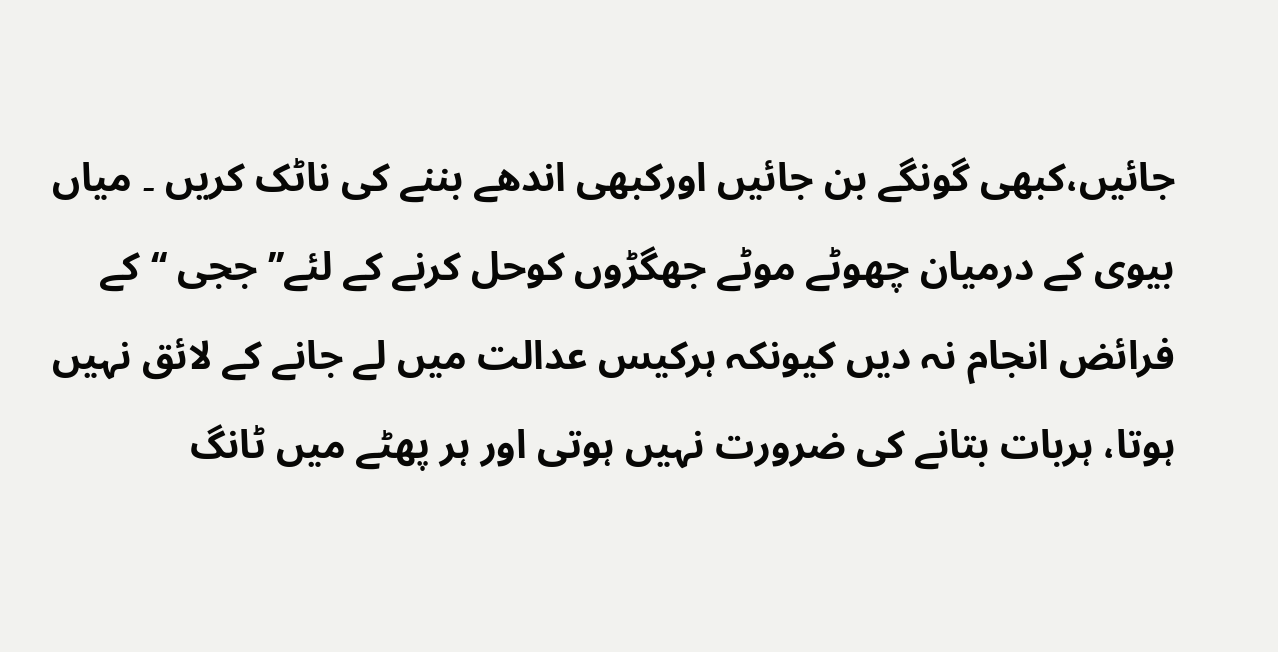جائیں،کبھی گونگے بن جائیں اورکبھی اندھے بننے کی ناٹک کریں ۔ میاں بیوی کے درمیان چھوٹے موٹے جھگڑوں کوحل کرنے کے لئے’’ ججی ‘‘کے فرائض انجام نہ دیں کیونکہ ہرکیس عدالت میں لے جانے کے لائق نہیں ہوتا، ہربات بتانے کی ضرورت نہیں ہوتی اور ہر پھٹے میں ٹانگ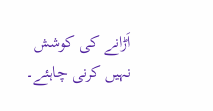اَڑانے کی کوشش نہیں کرنی چاہئے۔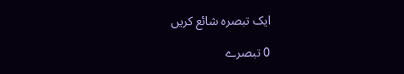ایک تبصرہ شائع کریں

0 تبصرے